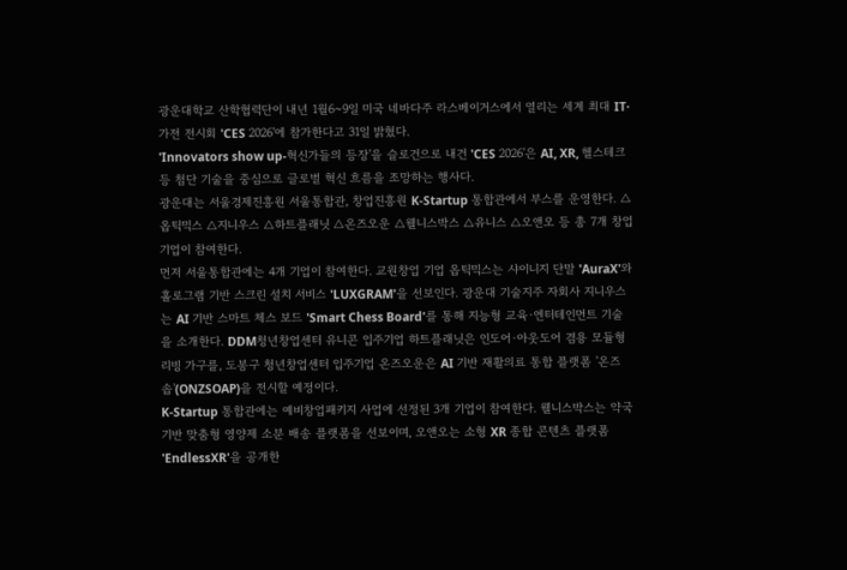광운대학교 산학협력단이 내년 1월6~9일 미국 네바다주 라스베이거스에서 열리는 세계 최대 IT·가전 전시회 'CES 2026'에 참가한다고 31일 밝혔다.
'Innovators show up-혁신가들의 등장'을 슬로건으로 내건 'CES 2026'은 AI, XR, 헬스테크 등 첨단 기술을 중심으로 글로벌 혁신 흐름을 조망하는 행사다.
광운대는 서울경제진흥원 서울통합관, 창업진흥원 K-Startup 통합관에서 부스를 운영한다. △옵틱믹스 △지니우스 △하트플래닛 △온즈오운 △웰니스박스 △유니스 △오앤오 등 총 7개 창업기업이 참여한다.
먼저 서울통합관에는 4개 기업이 참여한다. 교원창업 기업 옵틱믹스는 샤이니지 단말 'AuraX'와 홀로그램 기반 스크린 설치 서비스 'LUXGRAM'을 선보인다. 광운대 기술지주 자회사 지니우스는 AI 기반 스마트 체스 보드 'Smart Chess Board'를 통해 지능형 교육·엔터테인먼트 기술을 소개한다. DDM청년창업센터 유니콘 입주기업 하트플래닛은 인도어·아웃도어 겸용 모듈형 리빙 가구를, 도봉구 청년창업센터 입주기업 온즈오운은 AI 기반 재활의료 통합 플랫폼 '온즈솝'(ONZSOAP)을 전시할 예정이다.
K-Startup 통합관에는 예비창업패키지 사업에 선정된 3개 기업이 참여한다. 웰니스박스는 약국 기반 맞춤형 영양제 소분 배송 플랫폼을 선보이며, 오앤오는 소형 XR 종합 콘텐츠 플랫폼 'EndlessXR'을 공개한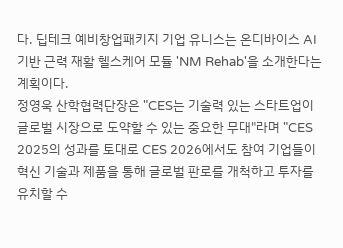다. 딥테크 예비창업패키지 기업 유니스는 온디바이스 AI 기반 근력 재활 헬스케어 모듈 'NM Rehab'을 소개한다는 계획이다.
정영욱 산학협력단장은 "CES는 기술력 있는 스타트업이 글로벌 시장으로 도약할 수 있는 중요한 무대"라며 "CES 2025의 성과를 토대로 CES 2026에서도 참여 기업들이 혁신 기술과 제품을 통해 글로벌 판로를 개척하고 투자를 유치할 수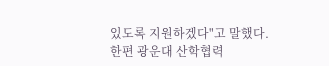있도록 지원하겠다"고 말했다.
한편 광운대 산학협력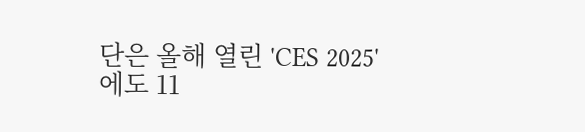단은 올해 열린 'CES 2025'에도 11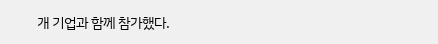개 기업과 함께 참가했다.